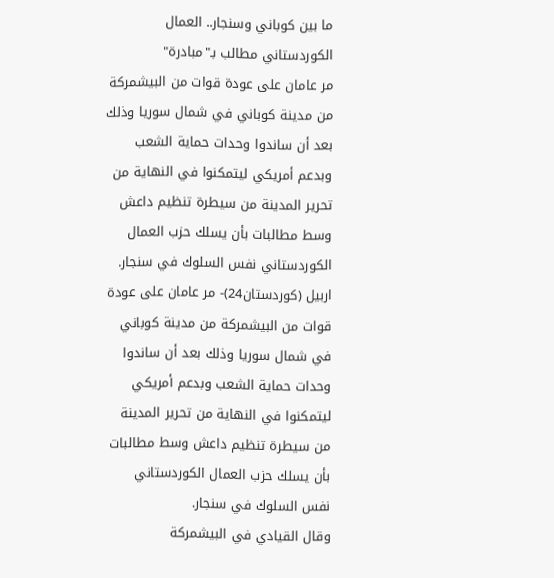ما بين كوباني وسنجار.. العمال الكوردستاني مطالب بـ"مبادرة"
مر عامان على عودة قوات من البيشمركة من مدينة كوباني في شمال سوريا وذلك بعد أن ساندوا وحدات حماية الشعب وبدعم أمريكي ليتمكنوا في النهاية من تحرير المدينة من سيطرة تنظيم داعش وسط مطالبات بأن يسلك حزب العمال الكوردستاني نفس السلوك في سنجار.
اربيل (كوردستان24)- مر عامان على عودة قوات من البيشمركة من مدينة كوباني في شمال سوريا وذلك بعد أن ساندوا وحدات حماية الشعب وبدعم أمريكي ليتمكنوا في النهاية من تحرير المدينة من سيطرة تنظيم داعش وسط مطالبات بأن يسلك حزب العمال الكوردستاني نفس السلوك في سنجار.
وقال القيادي في البيشمركة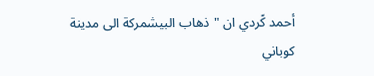أحمد كًردي ان "ذهاب البيشمركة الى مدينة كوباني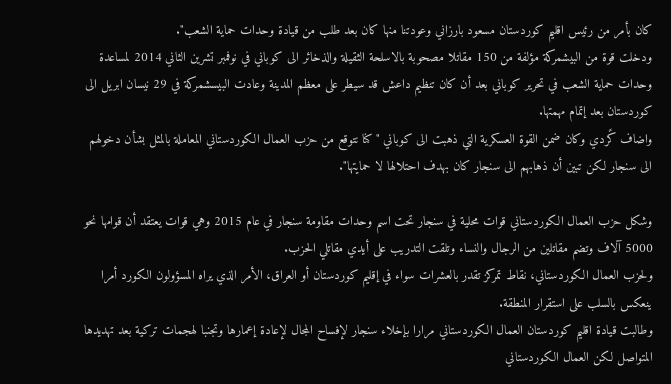كان بأمر من رئيس اقليم كوردستان مسعود بارزاني وعودتنا منها كان بعد طلب من قيادة وحدات حماية الشعب".
ودخلت قوة من البيشمركة مؤلفة من 150 مقاتلا مصحوبة بالاسلحة الثقيلة والذخائر الى كوباني في نوفمبر تشرين الثاني 2014 لمساعدة وحدات حماية الشعب في تحرير كوباني بعد أن كان تنظيم داعش قد سيطر على معظم المدينة وعادت البيسشمركة في 29 نيسان ابريل الى كوردستان بعد إتمام مهمتها.
واضاف كًردي وكان ضمن القوة العسكرية التي ذهبت الى كوباني "كنا نتوقع من حزب العمال الكوردستاني المعاملة بالمثل بشأن دخولهم الى سنجار لكن تبين أن ذهابهم الى سنجار كان بهدف احتلالها لا حمايتها".

وشكل حزب العمال الكوردستاني قوات محلية في سنجار تحت اسم وحدات مقاومة سنجار في عام 2015 وهي قوات يعتقد أن قوامها نحو 5000 آلاف وتضم مقاتلين من الرجال والنساء وتلقت التدريب على أيدي مقاتلي الحزب.
ولحزب العمال الكوردستاني، نقاط تمركز تقدر بالعشرات سواء في إقليم كوردستان أو العراق، الأمر الذي يراه المسؤولون الكورد أمرا ينعكس بالسلب على استقرار المنطقة.
وطالبت قيادة اقليم كوردستان العمال الكوردستاني مرارا بإخلاء سنجار لإفساح المجال لإعادة إعمارها وتجنبا لهجمات تركية بعد تهديدها المتواصل لكن العمال الكوردستاني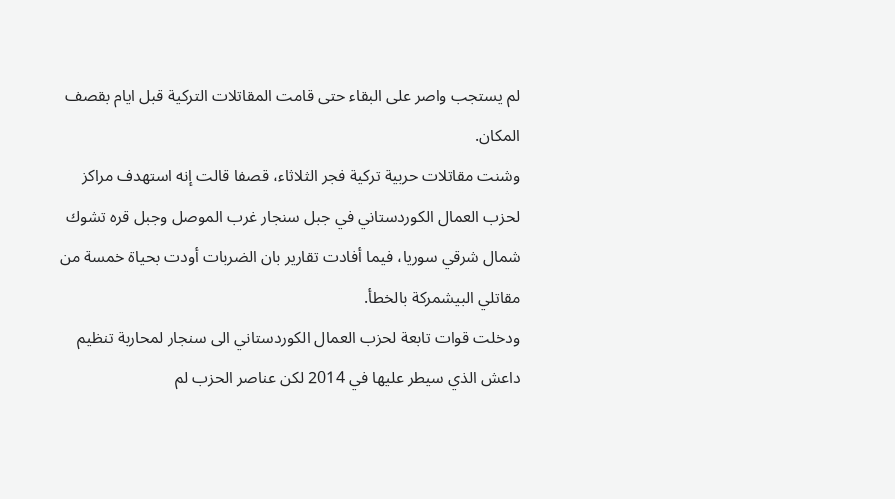لم يستجب واصر على البقاء حتى قامت المقاتلات التركية قبل ايام بقصف المكان.
وشنت مقاتلات حربية تركية فجر الثلاثاء، قصفا قالت إنه استهدف مراكز لحزب العمال الكوردستاني في جبل سنجار غرب الموصل وجبل قره تشوك شمال شرقي سوريا، فيما أفادت تقارير بان الضربات أودت بحياة خمسة من مقاتلي البيشمركة بالخطأ.
ودخلت قوات تابعة لحزب العمال الكوردستاني الى سنجار لمحاربة تنظيم داعش الذي سيطر عليها في 2014 لكن عناصر الحزب لم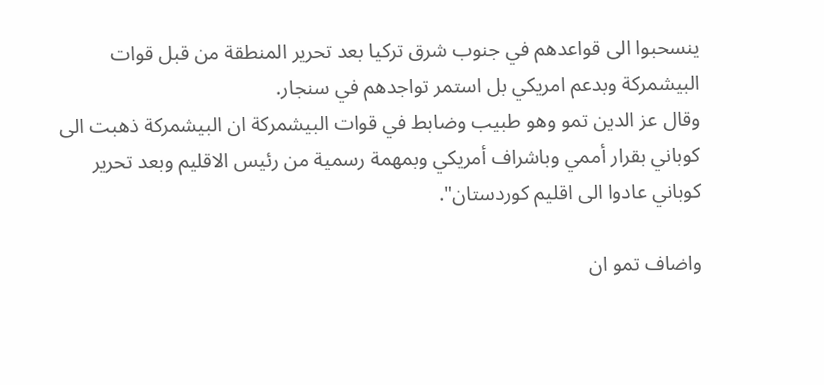ينسحبوا الى قواعدهم في جنوب شرق تركيا بعد تحرير المنطقة من قبل قوات البيشمركة وبدعم امريكي بل استمر تواجدهم في سنجار.
وقال عز الدين تمو وهو طبيب وضابط في قوات البيشمركة ان البيشمركة ذهبت الى كوباني بقرار أممي وباشراف أمريكي وبمهمة رسمية من رئيس الاقليم وبعد تحرير كوباني عادوا الى اقليم كوردستان".

واضاف تمو ان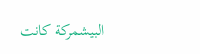البيشمركة كانت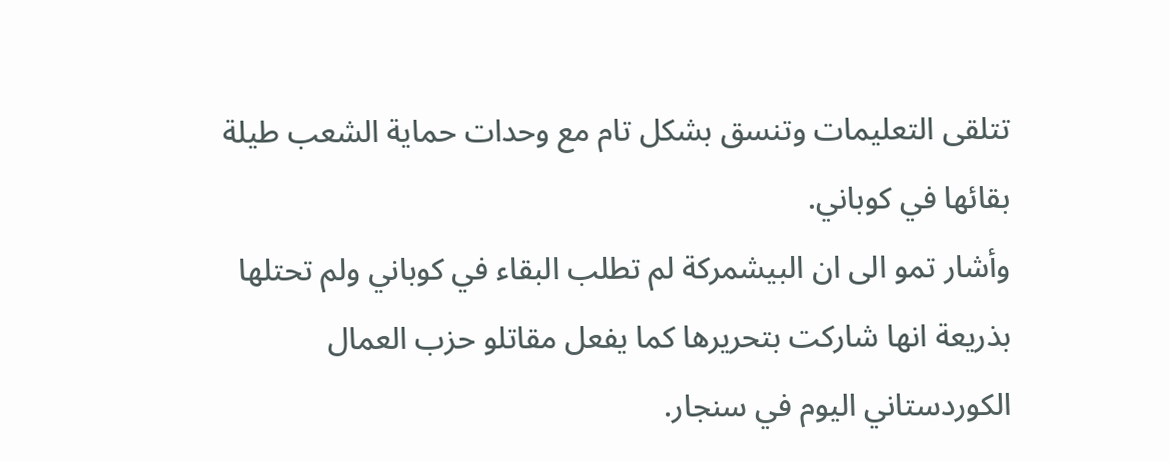تتلقى التعليمات وتنسق بشكل تام مع وحدات حماية الشعب طيلة بقائها في كوباني.
وأشار تمو الى ان البيشمركة لم تطلب البقاء في كوباني ولم تحتلها بذريعة انها شاركت بتحريرها كما يفعل مقاتلو حزب العمال الكوردستاني اليوم في سنجار.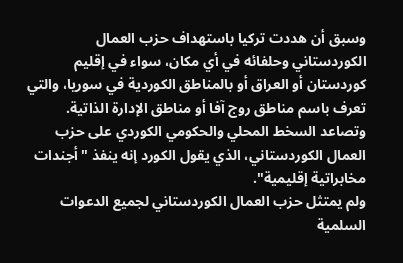وسبق أن هددت تركيا باستهداف حزب العمال الكوردستاني وحلفائه في أي مكان، سواء في إقليم كوردستان أو العراق أو بالمناطق الكوردية في سوريا، والتي تعرف باسم مناطق روج آفا أو مناطق الإدارة الذاتية.
وتصاعد السخط المحلي والحكومي الكوردي على حزب العمال الكوردستاني، الذي يقول الكورد إنه ينفذ "أجندات مخابراتية إقليمية".
ولم يمتثل حزب العمال الكوردستاني لجميع الدعوات السلمية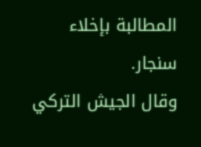المطالبة بإخلاء سنجار.
وقال الجيش التركي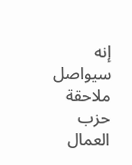إنه سيواصل ملاحقة حزب العمال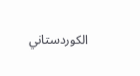الكوردستاني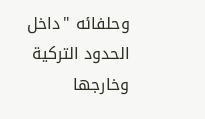وحلفائه "داخل الحدود التركية وخارجها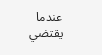عندما يقتضي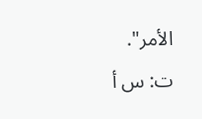الأمر".
ت: س أ